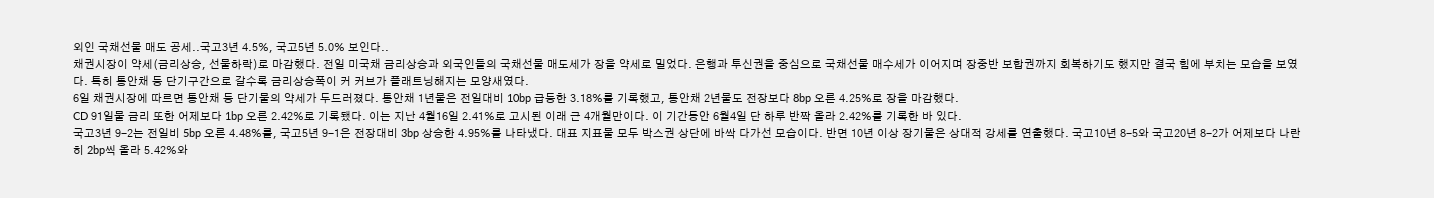외인 국채선물 매도 공세..국고3년 4.5%, 국고5년 5.0% 보인다..
채권시장이 약세(금리상승, 선물하락)로 마감했다. 전일 미국채 금리상승과 외국인들의 국채선물 매도세가 장을 약세로 밀었다. 은행과 투신권을 중심으로 국채선물 매수세가 이어지며 장중반 보합권까지 회복하기도 했지만 결국 힘에 부치는 모습을 보였다. 특히 통안채 등 단기구간으로 갈수록 금리상승폭이 커 커브가 플래트닝해지는 모양새였다.
6일 채권시장에 따르면 통안채 등 단기물의 약세가 두드러졌다. 통안채 1년물은 전일대비 10bp 급등한 3.18%를 기록했고, 통안채 2년물도 전장보다 8bp 오른 4.25%로 장을 마감했다.
CD 91일물 금리 또한 어제보다 1bp 오른 2.42%로 기록됐다. 이는 지난 4월16일 2.41%로 고시된 이래 근 4개월만이다. 이 기간동안 6월4일 단 하루 반짝 올라 2.42%를 기록한 바 있다.
국고3년 9-2는 전일비 5bp 오른 4.48%를, 국고5년 9-1은 전장대비 3bp 상승한 4.95%를 나타냈다. 대표 지표물 모두 박스권 상단에 바싹 다가선 모습이다. 반면 10년 이상 장기물은 상대적 강세를 연출했다. 국고10년 8-5와 국고20년 8-2가 어제보다 나란히 2bp씩 올라 5.42%와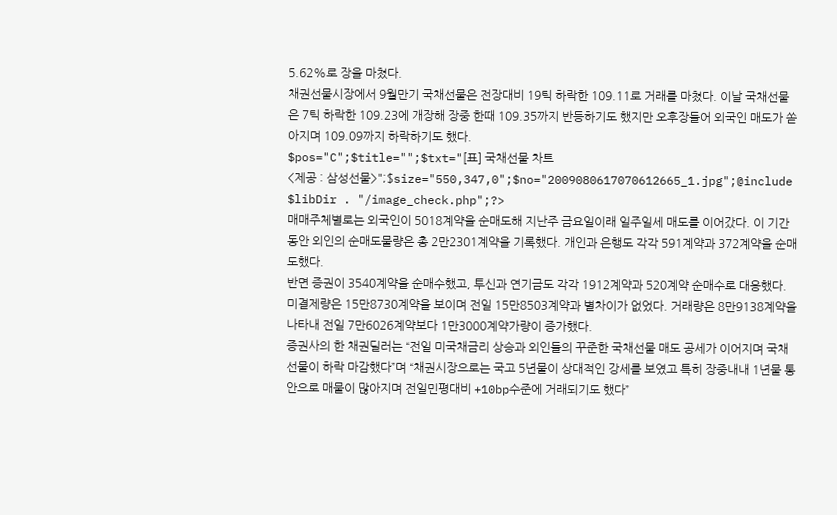5.62%로 장을 마쳤다.
채권선물시장에서 9월만기 국채선물은 전장대비 19틱 하락한 109.11로 거래를 마쳤다. 이날 국채선물은 7틱 하락한 109.23에 개장해 장중 한때 109.35까지 반등하기도 했지만 오후장들어 외국인 매도가 쏟아지며 109.09까지 하락하기도 했다.
$pos="C";$title="";$txt="[표] 국채선물 차트
<제공 : 삼성선물>";$size="550,347,0";$no="2009080617070612665_1.jpg";@include $libDir . "/image_check.php";?>
매매주체별로는 외국인이 5018계약을 순매도해 지난주 금요일이래 일주일세 매도를 이어갔다. 이 기간동안 외인의 순매도물량은 총 2만2301계약을 기록했다. 개인과 은행도 각각 591계약과 372계약을 순매도했다.
반면 증권이 3540계약을 순매수했고, 투신과 연기금도 각각 1912계약과 520계약 순매수로 대응했다.
미결제량은 15만8730계약을 보이며 전일 15만8503계약과 별차이가 없었다. 거래량은 8만9138계약을 나타내 전일 7만6026계약보다 1만3000계약가량이 증가했다.
증권사의 한 채권딜러는 “전일 미국채금리 상승과 외인들의 꾸준한 국채선물 매도 공세가 이어지며 국채선물이 하락 마감했다”며 “채권시장으로는 국고 5년물이 상대적인 강세를 보였고 특히 장중내내 1년물 통안으로 매물이 많아지며 전일민평대비 +10bp수준에 거래되기도 했다”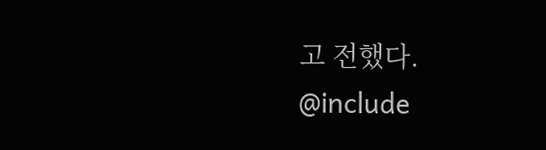고 전했다.
@include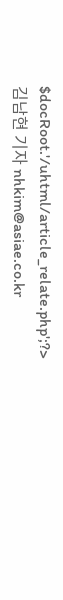$docRoot.'/uhtml/article_relate.php';?>
김남현 기자 nhkim@asiae.co.kr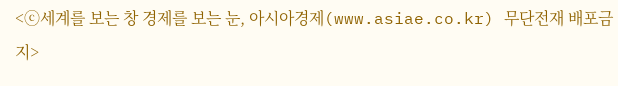<ⓒ세계를 보는 창 경제를 보는 눈, 아시아경제(www.asiae.co.kr) 무단전재 배포금지>